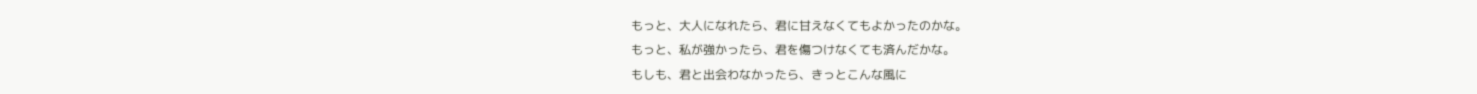もっと、大人になれたら、君に甘えなくてもよかったのかな。
もっと、私が強かったら、君を傷つけなくても済んだかな。
もしも、君と出会わなかったら、きっとこんな風に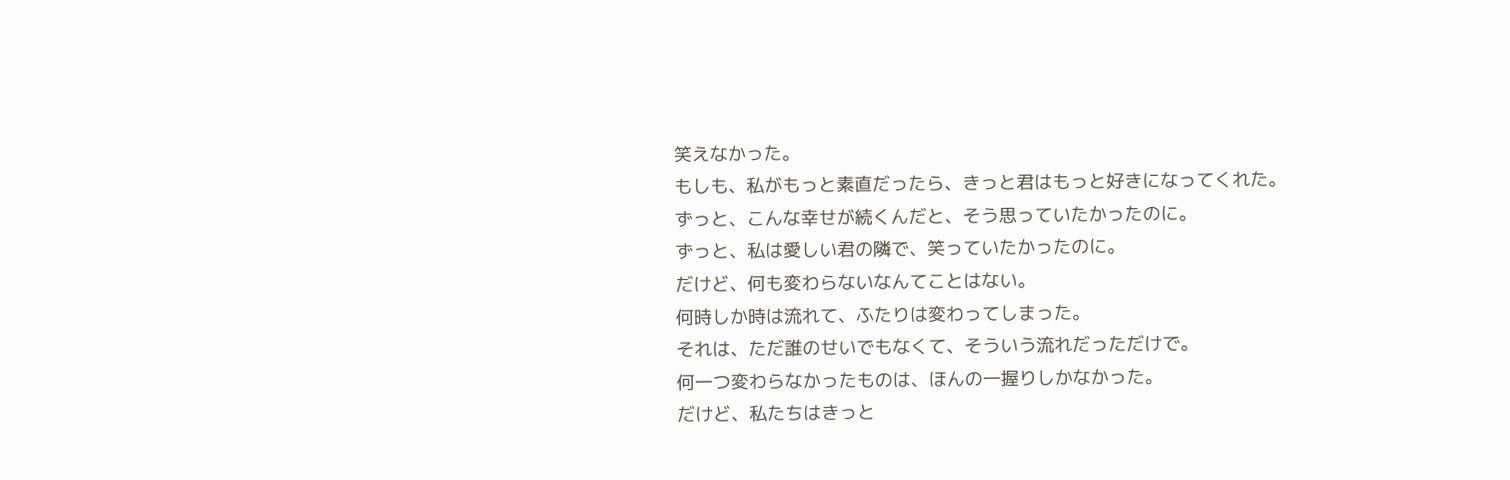笑えなかった。
もしも、私がもっと素直だったら、きっと君はもっと好きになってくれた。
ずっと、こんな幸せが続くんだと、そう思っていたかったのに。
ずっと、私は愛しい君の隣で、笑っていたかったのに。
だけど、何も変わらないなんてことはない。
何時しか時は流れて、ふたりは変わってしまった。
それは、ただ誰のせいでもなくて、そういう流れだっただけで。
何一つ変わらなかったものは、ほんの一握りしかなかった。
だけど、私たちはきっと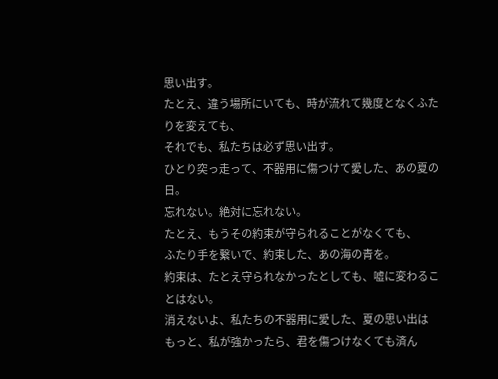思い出す。
たとえ、違う場所にいても、時が流れて幾度となくふたりを変えても、
それでも、私たちは必ず思い出す。
ひとり突っ走って、不器用に傷つけて愛した、あの夏の日。
忘れない。絶対に忘れない。
たとえ、もうその約束が守られることがなくても、
ふたり手を繋いで、約束した、あの海の青を。
約束は、たとえ守られなかったとしても、嘘に変わることはない。
消えないよ、私たちの不器用に愛した、夏の思い出は
もっと、私が強かったら、君を傷つけなくても済ん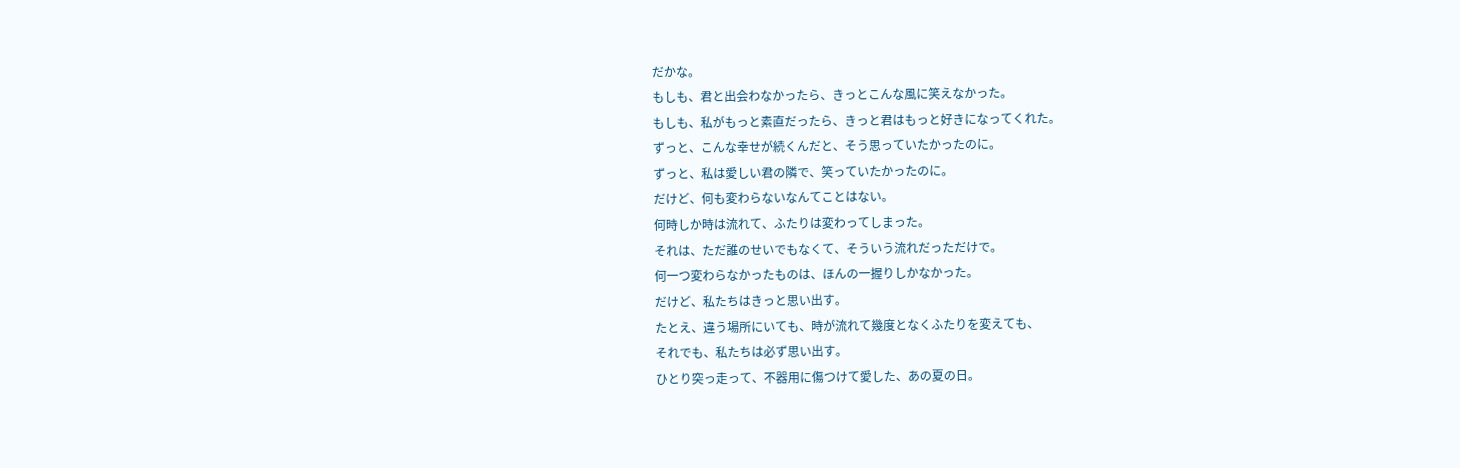だかな。
もしも、君と出会わなかったら、きっとこんな風に笑えなかった。
もしも、私がもっと素直だったら、きっと君はもっと好きになってくれた。
ずっと、こんな幸せが続くんだと、そう思っていたかったのに。
ずっと、私は愛しい君の隣で、笑っていたかったのに。
だけど、何も変わらないなんてことはない。
何時しか時は流れて、ふたりは変わってしまった。
それは、ただ誰のせいでもなくて、そういう流れだっただけで。
何一つ変わらなかったものは、ほんの一握りしかなかった。
だけど、私たちはきっと思い出す。
たとえ、違う場所にいても、時が流れて幾度となくふたりを変えても、
それでも、私たちは必ず思い出す。
ひとり突っ走って、不器用に傷つけて愛した、あの夏の日。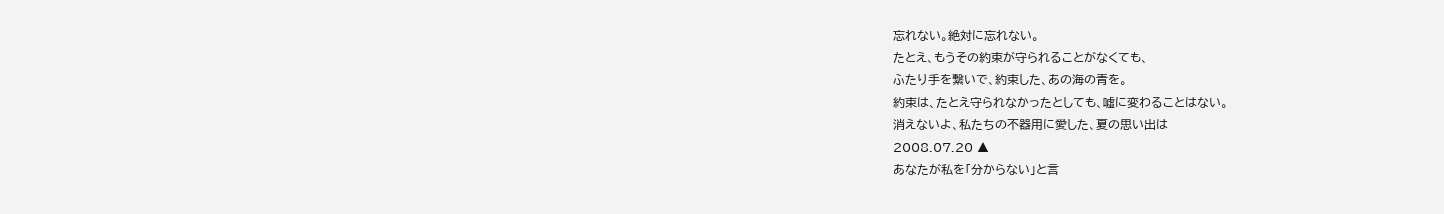忘れない。絶対に忘れない。
たとえ、もうその約束が守られることがなくても、
ふたり手を繋いで、約束した、あの海の青を。
約束は、たとえ守られなかったとしても、嘘に変わることはない。
消えないよ、私たちの不器用に愛した、夏の思い出は
2008.07.20 ▲
あなたが私を「分からない」と言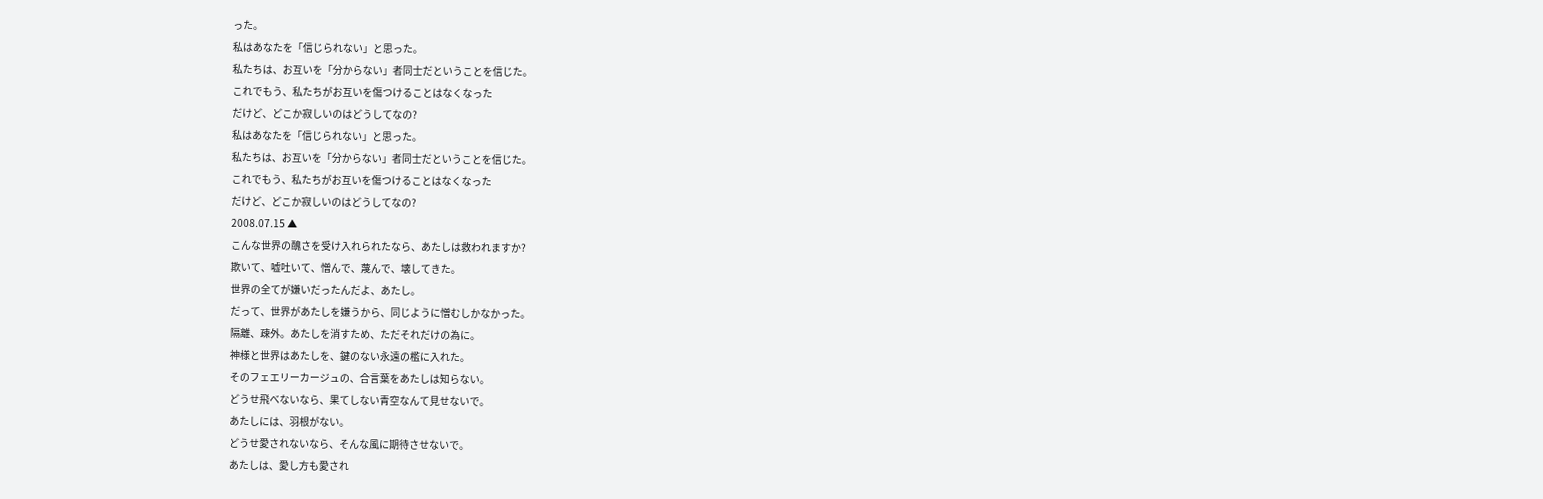った。
私はあなたを「信じられない」と思った。
私たちは、お互いを「分からない」者同士だということを信じた。
これでもう、私たちがお互いを傷つけることはなくなった
だけど、どこか寂しいのはどうしてなの?
私はあなたを「信じられない」と思った。
私たちは、お互いを「分からない」者同士だということを信じた。
これでもう、私たちがお互いを傷つけることはなくなった
だけど、どこか寂しいのはどうしてなの?
2008.07.15 ▲
こんな世界の醜さを受け入れられたなら、あたしは救われますか?
欺いて、嘘吐いて、憎んで、蔑んで、壊してきた。
世界の全てが嫌いだったんだよ、あたし。
だって、世界があたしを嫌うから、同じように憎むしかなかった。
隔離、疎外。あたしを消すため、ただそれだけの為に。
神様と世界はあたしを、鍵のない永遠の檻に入れた。
そのフェエリーカージュの、合言葉をあたしは知らない。
どうせ飛べないなら、果てしない青空なんて見せないで。
あたしには、羽根がない。
どうせ愛されないなら、そんな風に期待させないで。
あたしは、愛し方も愛され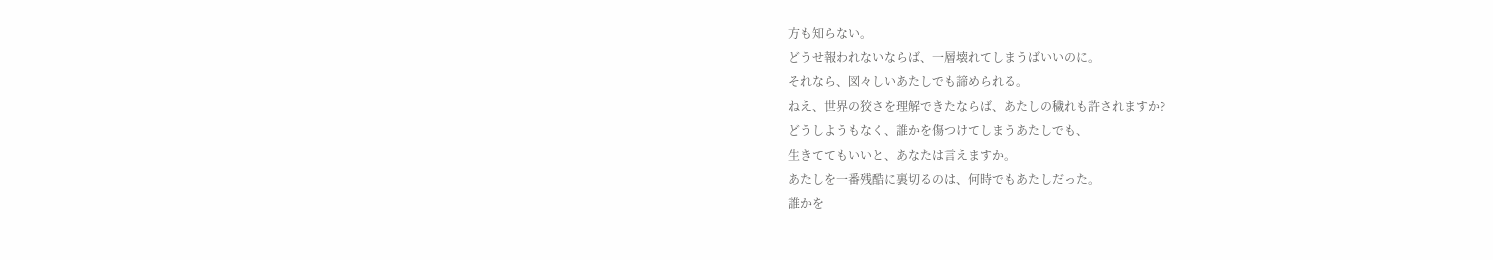方も知らない。
どうせ報われないならば、一層壊れてしまうばいいのに。
それなら、図々しいあたしでも諦められる。
ねえ、世界の狡さを理解できたならば、あたしの穢れも許されますか?
どうしようもなく、誰かを傷つけてしまうあたしでも、
生きててもいいと、あなたは言えますか。
あたしを一番残酷に裏切るのは、何時でもあたしだった。
誰かを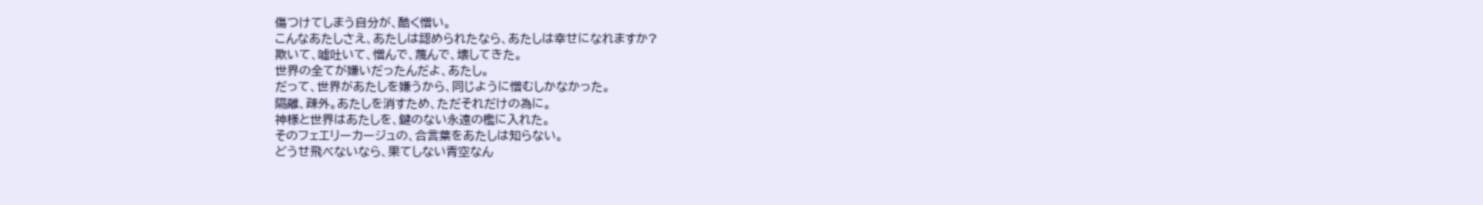傷つけてしまう自分が、酷く憎い。
こんなあたしさえ、あたしは認められたなら、あたしは幸せになれますか?
欺いて、嘘吐いて、憎んで、蔑んで、壊してきた。
世界の全てが嫌いだったんだよ、あたし。
だって、世界があたしを嫌うから、同じように憎むしかなかった。
隔離、疎外。あたしを消すため、ただそれだけの為に。
神様と世界はあたしを、鍵のない永遠の檻に入れた。
そのフェエリーカージュの、合言葉をあたしは知らない。
どうせ飛べないなら、果てしない青空なん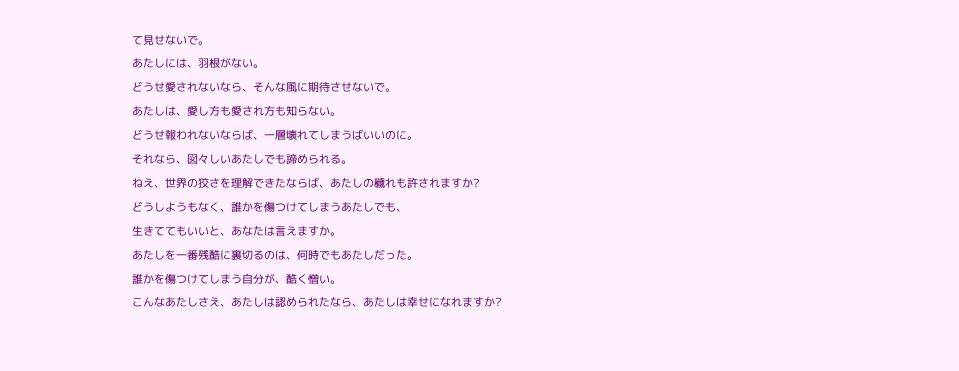て見せないで。
あたしには、羽根がない。
どうせ愛されないなら、そんな風に期待させないで。
あたしは、愛し方も愛され方も知らない。
どうせ報われないならば、一層壊れてしまうばいいのに。
それなら、図々しいあたしでも諦められる。
ねえ、世界の狡さを理解できたならば、あたしの穢れも許されますか?
どうしようもなく、誰かを傷つけてしまうあたしでも、
生きててもいいと、あなたは言えますか。
あたしを一番残酷に裏切るのは、何時でもあたしだった。
誰かを傷つけてしまう自分が、酷く憎い。
こんなあたしさえ、あたしは認められたなら、あたしは幸せになれますか?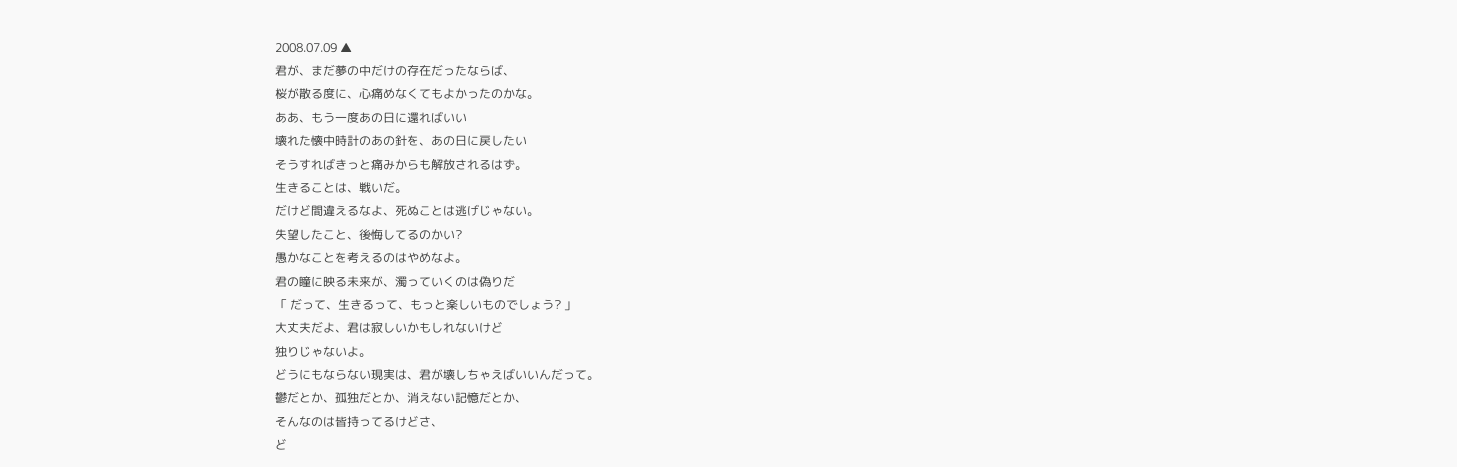2008.07.09 ▲
君が、まだ夢の中だけの存在だったならば、
桜が散る度に、心痛めなくてもよかったのかな。
ああ、もう一度あの日に還ればいい
壊れた懐中時計のあの針を、あの日に戻したい
そうすればきっと痛みからも解放されるはず。
生きることは、戦いだ。
だけど間違えるなよ、死ぬことは逃げじゃない。
失望したこと、後悔してるのかい?
愚かなことを考えるのはやめなよ。
君の瞳に映る未来が、濁っていくのは偽りだ
「 だって、生きるって、もっと楽しいものでしょう? 」
大丈夫だよ、君は寂しいかもしれないけど
独りじゃないよ。
どうにもならない現実は、君が壊しちゃえばいいんだって。
鬱だとか、孤独だとか、消えない記憶だとか、
そんなのは皆持ってるけどさ、
ど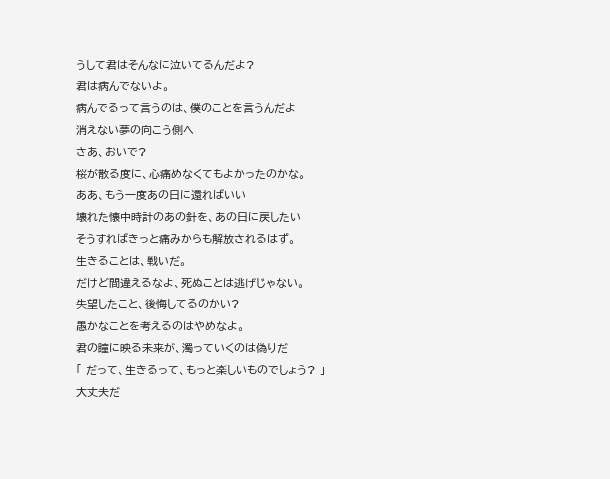うして君はそんなに泣いてるんだよ?
君は病んでないよ。
病んでるって言うのは、僕のことを言うんだよ
消えない夢の向こう側へ
さあ、おいで?
桜が散る度に、心痛めなくてもよかったのかな。
ああ、もう一度あの日に還ればいい
壊れた懐中時計のあの針を、あの日に戻したい
そうすればきっと痛みからも解放されるはず。
生きることは、戦いだ。
だけど間違えるなよ、死ぬことは逃げじゃない。
失望したこと、後悔してるのかい?
愚かなことを考えるのはやめなよ。
君の瞳に映る未来が、濁っていくのは偽りだ
「 だって、生きるって、もっと楽しいものでしょう? 」
大丈夫だ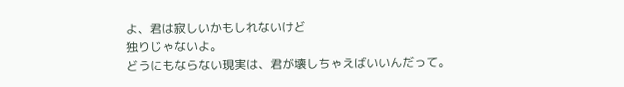よ、君は寂しいかもしれないけど
独りじゃないよ。
どうにもならない現実は、君が壊しちゃえばいいんだって。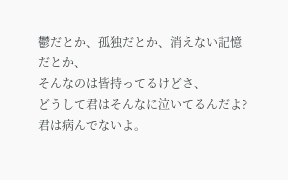鬱だとか、孤独だとか、消えない記憶だとか、
そんなのは皆持ってるけどさ、
どうして君はそんなに泣いてるんだよ?
君は病んでないよ。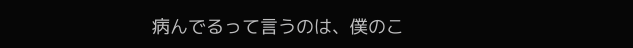病んでるって言うのは、僕のこ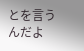とを言うんだよ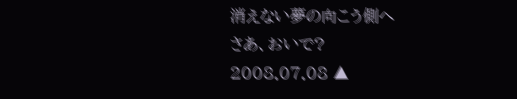消えない夢の向こう側へ
さあ、おいで?
2008.07.08 ▲